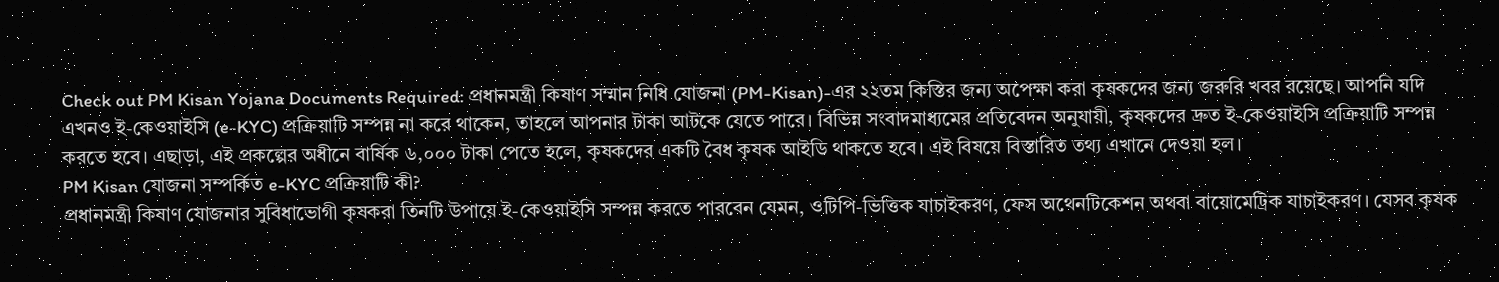Check out PM Kisan Yojana Documents Required: প্রধানমন্ত্রী কিষাণ সম্মান নিধি যোজনা (PM-Kisan)-এর ২২তম কিস্তির জন্য অপেক্ষা করা কৃষকদের জন্য জরুরি খবর রয়েছে। আপনি যদি এখনও ই-কেওয়াইসি (e-KYC) প্রক্রিয়াটি সম্পন্ন না করে থাকেন, তাহলে আপনার টাকা আটকে যেতে পারে। বিভিন্ন সংবাদমাধ্যমের প্রতিবেদন অনুযায়ী, কৃষকদের দ্রুত ই-কেওয়াইসি প্রক্রিয়াটি সম্পন্ন করতে হবে। এছাড়া, এই প্রকল্পের অধীনে বার্ষিক ৬,০০০ টাকা পেতে হলে, কৃষকদের একটি বৈধ কৃষক আইডি থাকতে হবে। এই বিষয়ে বিস্তারিত তথ্য এখানে দেওয়া হল।
PM Kisan যোজনা সম্পর্কিত e-KYC প্রক্রিয়াটি কী?
প্রধানমন্ত্রী কিষাণ যোজনার সুবিধাভোগী কৃষকরা তিনটি উপায়ে ই-কেওয়াইসি সম্পন্ন করতে পারবেন যেমন, ওটিপি-ভিত্তিক যাচাইকরণ, ফেস অথেনটিকেশন অথবা বায়োমেট্রিক যাচাইকরণ। যেসব কৃষক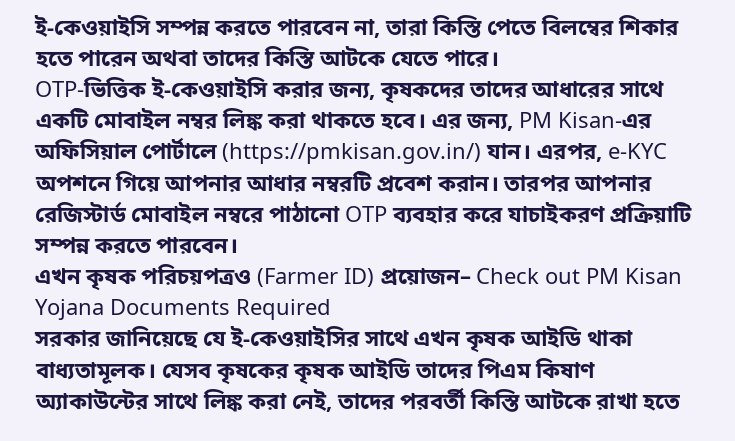ই-কেওয়াইসি সম্পন্ন করতে পারবেন না, তারা কিস্তি পেতে বিলম্বের শিকার হতে পারেন অথবা তাদের কিস্তি আটকে যেতে পারে।
OTP-ভিত্তিক ই-কেওয়াইসি করার জন্য, কৃষকদের তাদের আধারের সাথে একটি মোবাইল নম্বর লিঙ্ক করা থাকতে হবে। এর জন্য, PM Kisan-এর অফিসিয়াল পোর্টালে (https://pmkisan.gov.in/) যান। এরপর, e-KYC অপশনে গিয়ে আপনার আধার নম্বরটি প্রবেশ করান। তারপর আপনার রেজিস্টার্ড মোবাইল নম্বরে পাঠানো OTP ব্যবহার করে যাচাইকরণ প্রক্রিয়াটি সম্পন্ন করতে পারবেন।
এখন কৃষক পরিচয়পত্রও (Farmer ID) প্রয়োজন– Check out PM Kisan Yojana Documents Required
সরকার জানিয়েছে যে ই-কেওয়াইসির সাথে এখন কৃষক আইডি থাকা বাধ্যতামূলক। যেসব কৃষকের কৃষক আইডি তাদের পিএম কিষাণ অ্যাকাউন্টের সাথে লিঙ্ক করা নেই, তাদের পরবর্তী কিস্তি আটকে রাখা হতে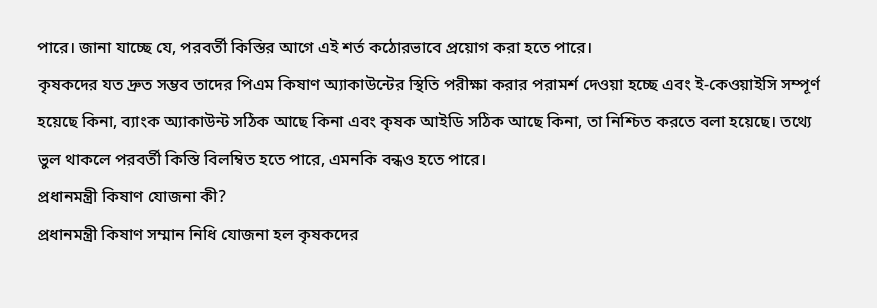পারে। জানা যাচ্ছে যে, পরবর্তী কিস্তির আগে এই শর্ত কঠোরভাবে প্রয়োগ করা হতে পারে।
কৃষকদের যত দ্রুত সম্ভব তাদের পিএম কিষাণ অ্যাকাউন্টের স্থিতি পরীক্ষা করার পরামর্শ দেওয়া হচ্ছে এবং ই-কেওয়াইসি সম্পূর্ণ হয়েছে কিনা, ব্যাংক অ্যাকাউন্ট সঠিক আছে কিনা এবং কৃষক আইডি সঠিক আছে কিনা, তা নিশ্চিত করতে বলা হয়েছে। তথ্যে ভুল থাকলে পরবর্তী কিস্তি বিলম্বিত হতে পারে, এমনকি বন্ধও হতে পারে।
প্রধানমন্ত্রী কিষাণ যোজনা কী?
প্রধানমন্ত্রী কিষাণ সম্মান নিধি যোজনা হল কৃষকদের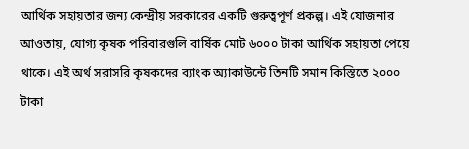আর্থিক সহায়তার জন্য কেন্দ্রীয় সরকারের একটি গুরুত্বপূর্ণ প্রকল্প। এই যোজনার আওতায়, যোগ্য কৃষক পরিবারগুলি বার্ষিক মোট ৬০০০ টাকা আর্থিক সহায়তা পেয়ে থাকে। এই অর্থ সরাসরি কৃষকদের ব্যাংক অ্যাকাউন্টে তিনটি সমান কিস্তিতে ২০০০ টাকা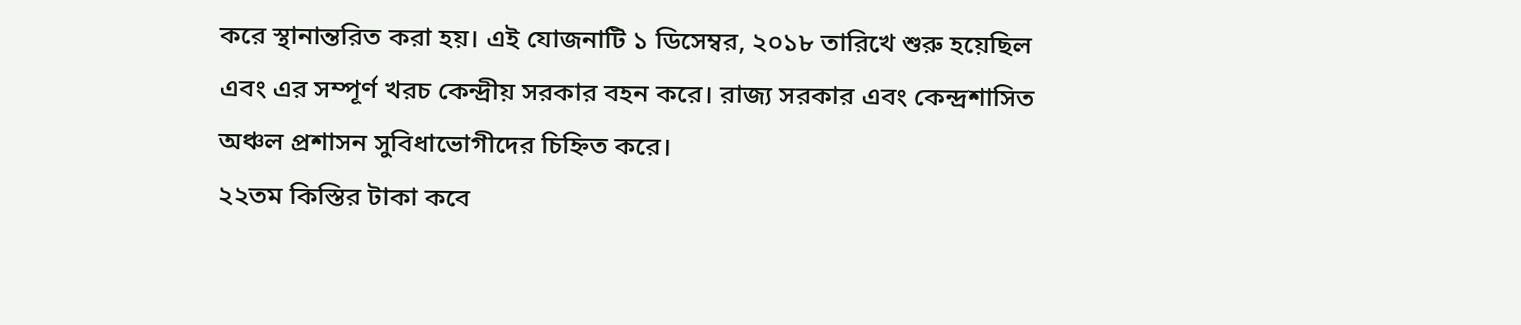করে স্থানান্তরিত করা হয়। এই যোজনাটি ১ ডিসেম্বর, ২০১৮ তারিখে শুরু হয়েছিল এবং এর সম্পূর্ণ খরচ কেন্দ্রীয় সরকার বহন করে। রাজ্য সরকার এবং কেন্দ্রশাসিত অঞ্চল প্রশাসন সুবিধাভোগীদের চিহ্নিত করে।
২২তম কিস্তির টাকা কবে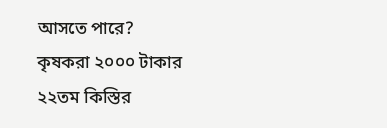আসতে পারে?
কৃষকরা ২০০০ টাকার ২২তম কিস্তির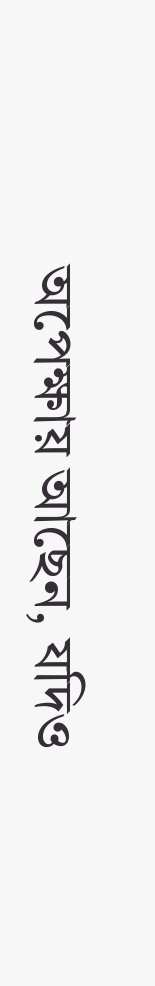অপেক্ষায় আছেন, যদিও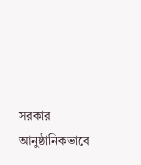সরকার আনুষ্ঠানিকভাবে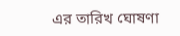এর তারিখ ঘোষণা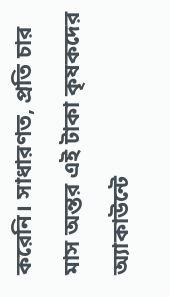করেনি। সাধারণত, প্রতি চার মাস অন্তর এই টাকা কৃষকদের অ্যাকাউন্টে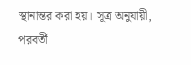স্থানান্তর করা হয়। সূত্র অনুযায়ী, পরবর্তী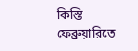কিস্তি ফেব্রুয়ারিতে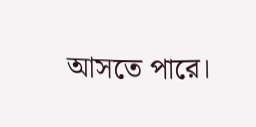আসতে পারে।